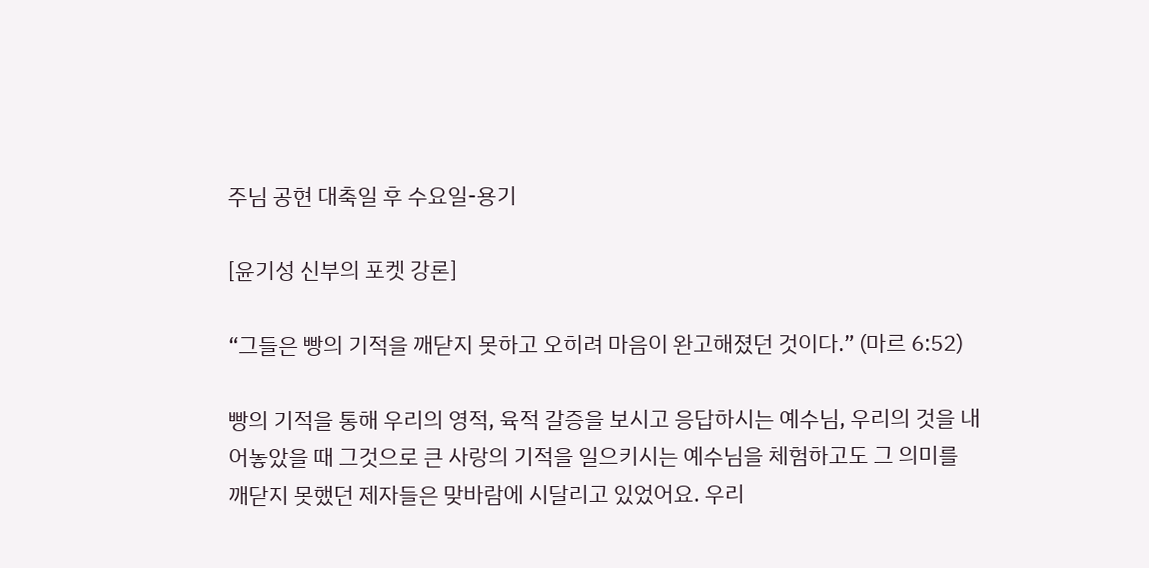주님 공현 대축일 후 수요일-용기

[윤기성 신부의 포켓 강론]

“그들은 빵의 기적을 깨닫지 못하고 오히려 마음이 완고해졌던 것이다.” (마르 6:52)

빵의 기적을 통해 우리의 영적, 육적 갈증을 보시고 응답하시는 예수님, 우리의 것을 내어놓았을 때 그것으로 큰 사랑의 기적을 일으키시는 예수님을 체험하고도 그 의미를 깨닫지 못했던 제자들은 맞바람에 시달리고 있었어요. 우리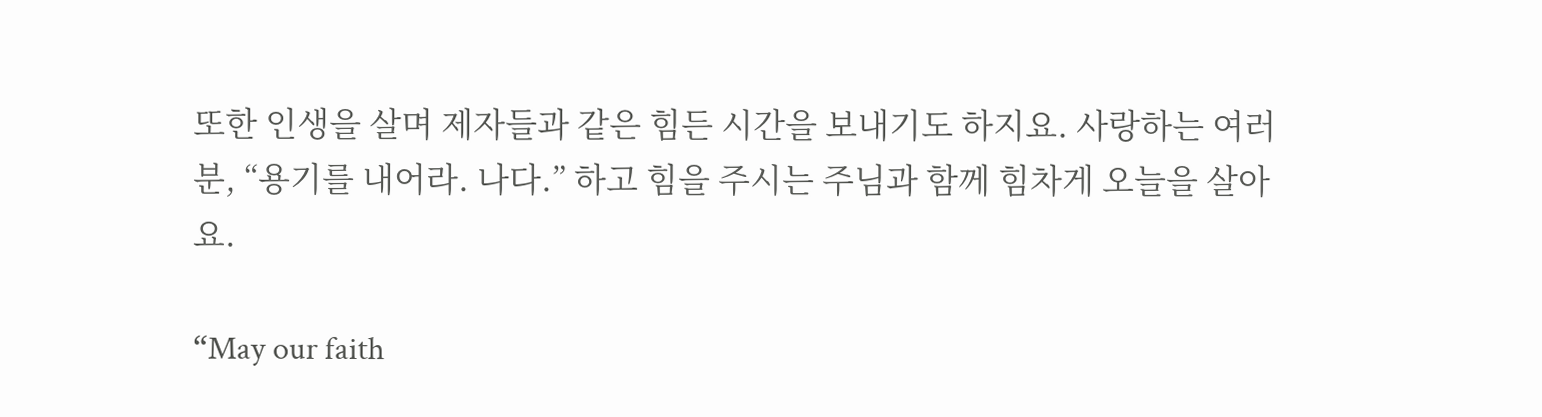또한 인생을 살며 제자들과 같은 힘든 시간을 보내기도 하지요. 사랑하는 여러분, “용기를 내어라. 나다.” 하고 힘을 주시는 주님과 함께 힘차게 오늘을 살아요.

“May our faith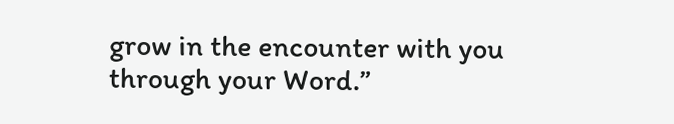grow in the encounter with you through your Word.”